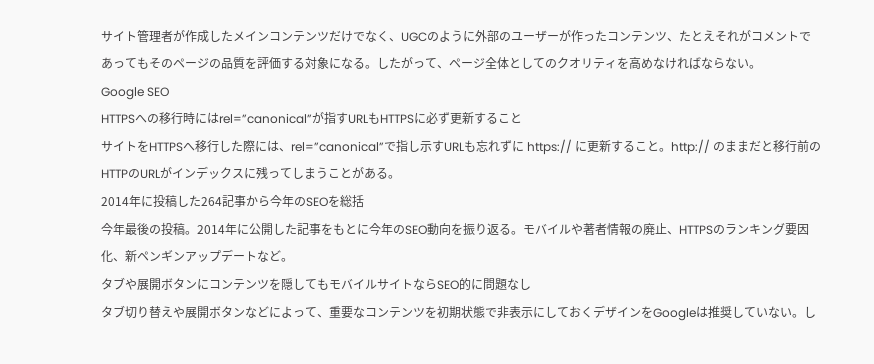サイト管理者が作成したメインコンテンツだけでなく、UGCのように外部のユーザーが作ったコンテンツ、たとえそれがコメントであってもそのページの品質を評価する対象になる。したがって、ページ全体としてのクオリティを高めなければならない。
Google SEO
HTTPSへの移行時にはrel=”canonical”が指すURLもHTTPSに必ず更新すること
サイトをHTTPSへ移行した際には、rel=”canonical”で指し示すURLも忘れずに https:// に更新すること。http:// のままだと移行前のHTTPのURLがインデックスに残ってしまうことがある。
2014年に投稿した264記事から今年のSEOを総括
今年最後の投稿。2014年に公開した記事をもとに今年のSEO動向を振り返る。モバイルや著者情報の廃止、HTTPSのランキング要因化、新ペンギンアップデートなど。
タブや展開ボタンにコンテンツを隠してもモバイルサイトならSEO的に問題なし
タブ切り替えや展開ボタンなどによって、重要なコンテンツを初期状態で非表示にしておくデザインをGoogleは推奨していない。し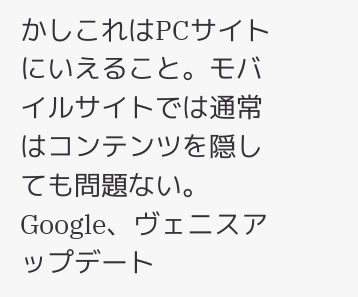かしこれはPCサイトにいえること。モバイルサイトでは通常はコンテンツを隠しても問題ない。
Google、ヴェニスアップデート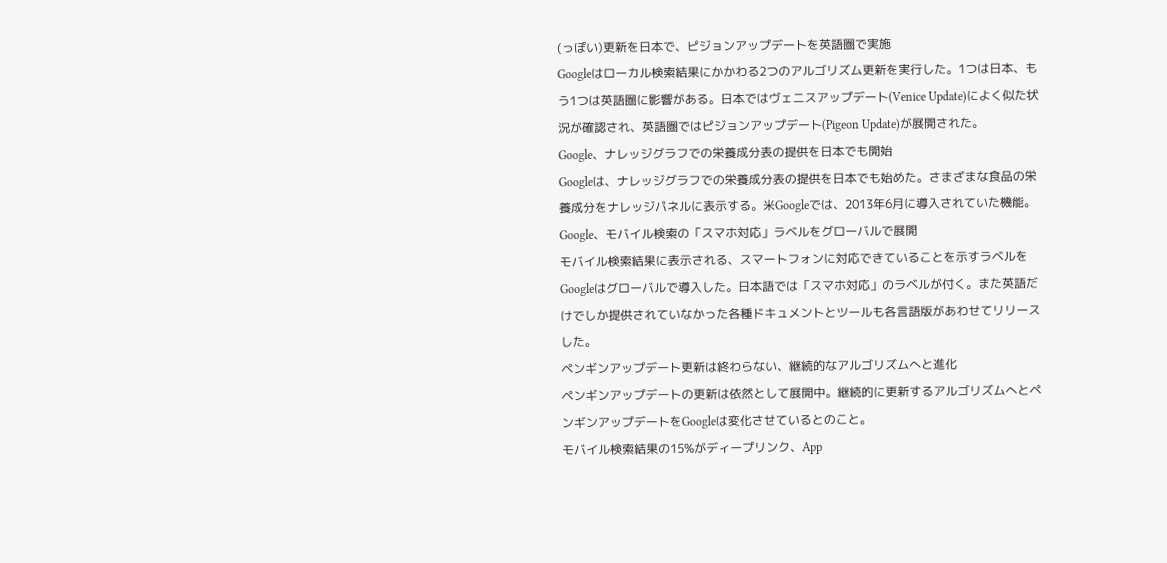(っぽい)更新を日本で、ピジョンアップデートを英語圏で実施
Googleはローカル検索結果にかかわる2つのアルゴリズム更新を実行した。1つは日本、もう1つは英語圏に影響がある。日本ではヴェニスアップデート(Venice Update)によく似た状況が確認され、英語圏ではピジョンアップデート(Pigeon Update)が展開された。
Google、ナレッジグラフでの栄養成分表の提供を日本でも開始
Googleは、ナレッジグラフでの栄養成分表の提供を日本でも始めた。さまざまな食品の栄養成分をナレッジパネルに表示する。米Googleでは、2013年6月に導入されていた機能。
Google、モバイル検索の「スマホ対応」ラベルをグローバルで展開
モバイル検索結果に表示される、スマートフォンに対応できていることを示すラベルをGoogleはグローバルで導入した。日本語では「スマホ対応」のラベルが付く。また英語だけでしか提供されていなかった各種ドキュメントとツールも各言語版があわせてリリースした。
ペンギンアップデート更新は終わらない、継続的なアルゴリズムへと進化
ペンギンアップデートの更新は依然として展開中。継続的に更新するアルゴリズムへとペンギンアップデートをGoogleは変化させているとのこと。
モバイル検索結果の15%がディープリンク、App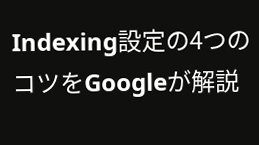Indexing設定の4つのコツをGoogleが解説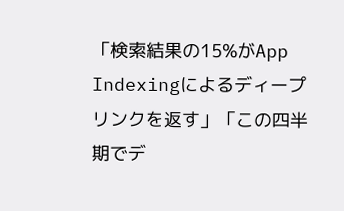「検索結果の15%がApp Indexingによるディープリンクを返す」「この四半期でデ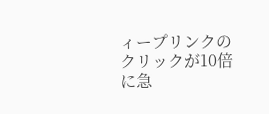ィープリンクのクリックが10倍に急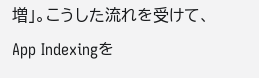増」。こうした流れを受けて、App Indexingを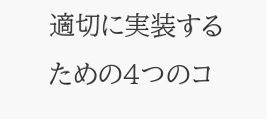適切に実装するための4つのコ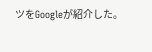ツをGoogleが紹介した。